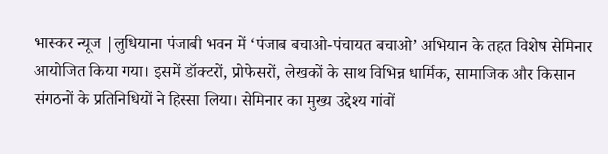भास्कर न्यूज |लुधियाना पंजाबी भवन में ‘पंजाब बचाओ-पंचायत बचाओ’ अभियान के तहत विशेष सेमिनार आयोजित किया गया। इसमें डॉक्टरों, प्रोफेसरों, लेखकों के साथ विभिन्न धार्मिक, सामाजिक और किसान संगठनों के प्रतिनिधियों ने हिस्सा लिया। सेमिनार का मुख्य उद्देश्य गांवों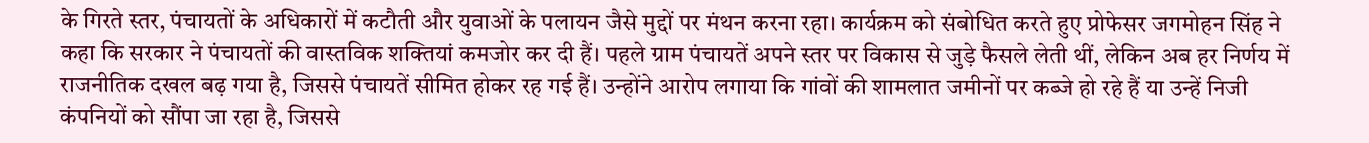के गिरते स्तर, पंचायतों के अधिकारों में कटौती और युवाओं के पलायन जैसे मुद्दों पर मंथन करना रहा। कार्यक्रम को संबोधित करते हुए प्रोफेसर जगमोहन सिंह ने कहा कि सरकार ने पंचायतों की वास्तविक शक्तियां कमजोर कर दी हैं। पहले ग्राम पंचायतें अपने स्तर पर विकास से जुड़े फैसले लेती थीं, लेकिन अब हर निर्णय में राजनीतिक दखल बढ़ गया है, जिससे पंचायतें सीमित होकर रह गई हैं। उन्होंने आरोप लगाया कि गांवों की शामलात जमीनों पर कब्जे हो रहे हैं या उन्हें निजी कंपनियों को सौंपा जा रहा है, जिससे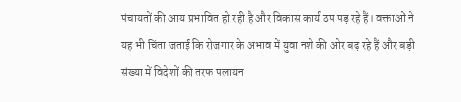पंचायतों की आय प्रभावित हो रही है और विकास कार्य ठप पड़ रहे हैं। वक्ताओं ने यह भी चिंता जताई कि रोजगार के अभाव में युवा नशे की ओर बढ़ रहे हैं और बड़ी संख्या में विदेशों की तरफ पलायन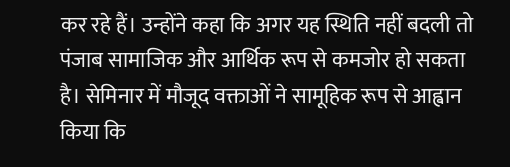कर रहे हैं। उन्होंने कहा कि अगर यह स्थिति नहीं बदली तो पंजाब सामाजिक और आर्थिक रूप से कमजोर हो सकता है। सेमिनार में मौजूद वक्ताओं ने सामूहिक रूप से आह्वान किया कि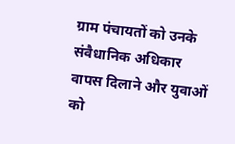ग्राम पंचायतों को उनके संवैधानिक अधिकार वापस दिलाने और युवाओं को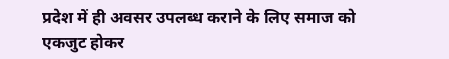प्रदेश में ही अवसर उपलब्ध कराने के लिए समाज को एकजुट होकर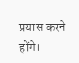प्रयास करने होंगे।